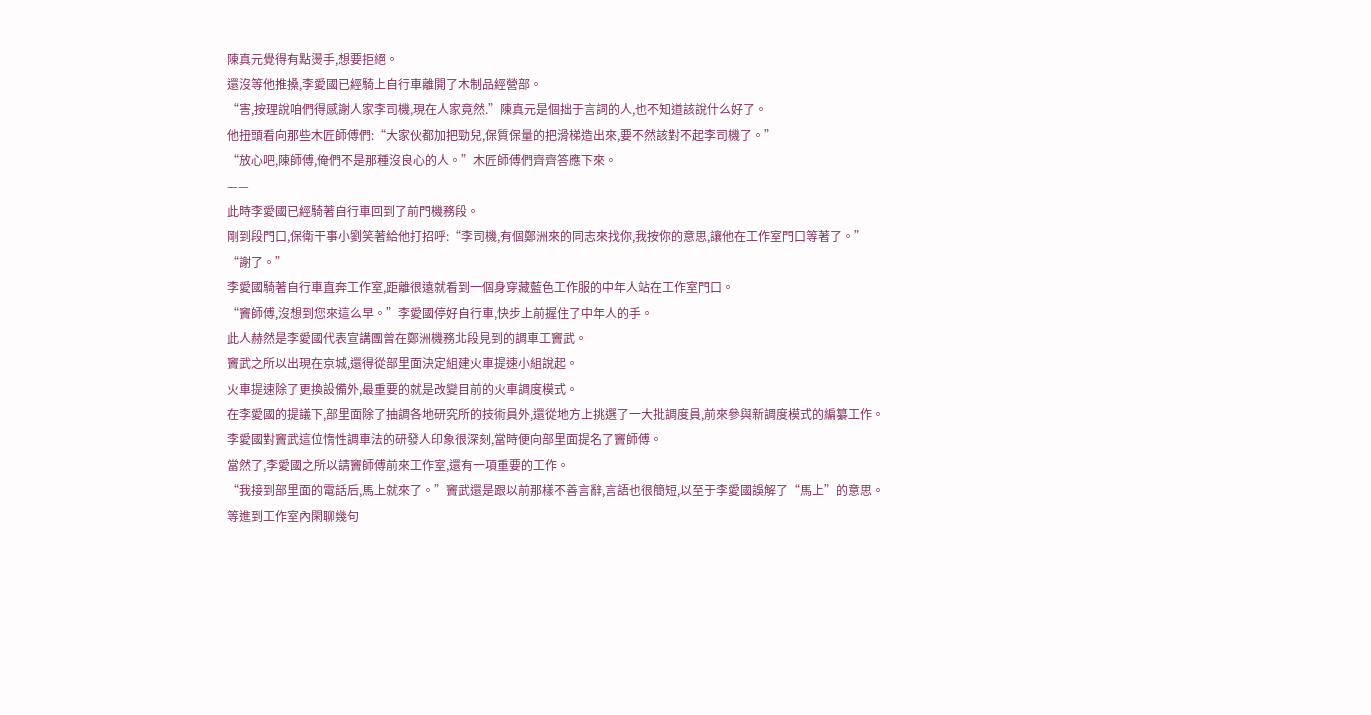陳真元覺得有點燙手,想要拒絕。
還沒等他推搡,李愛國已經騎上自行車離開了木制品經營部。
“害,按理說咱們得感謝人家李司機,現在人家竟然.”陳真元是個拙于言詞的人,也不知道該說什么好了。
他扭頭看向那些木匠師傅們:“大家伙都加把勁兒,保質保量的把滑梯造出來,要不然該對不起李司機了。”
“放心吧,陳師傅,俺們不是那種沒良心的人。”木匠師傅們齊齊答應下來。
——
此時李愛國已經騎著自行車回到了前門機務段。
剛到段門口,保衛干事小劉笑著給他打招呼:“李司機,有個鄭洲來的同志來找你,我按你的意思,讓他在工作室門口等著了。”
“謝了。”
李愛國騎著自行車直奔工作室,距離很遠就看到一個身穿藏藍色工作服的中年人站在工作室門口。
“竇師傅,沒想到您來這么早。”李愛國停好自行車,快步上前握住了中年人的手。
此人赫然是李愛國代表宣講團曾在鄭洲機務北段見到的調車工竇武。
竇武之所以出現在京城,還得從部里面決定組建火車提速小組說起。
火車提速除了更換設備外,最重要的就是改變目前的火車調度模式。
在李愛國的提議下,部里面除了抽調各地研究所的技術員外,還從地方上挑選了一大批調度員,前來參與新調度模式的編纂工作。
李愛國對竇武這位惰性調車法的研發人印象很深刻,當時便向部里面提名了竇師傅。
當然了,李愛國之所以請竇師傅前來工作室,還有一項重要的工作。
“我接到部里面的電話后,馬上就來了。”竇武還是跟以前那樣不善言辭,言語也很簡短,以至于李愛國誤解了“馬上”的意思。
等進到工作室內閑聊幾句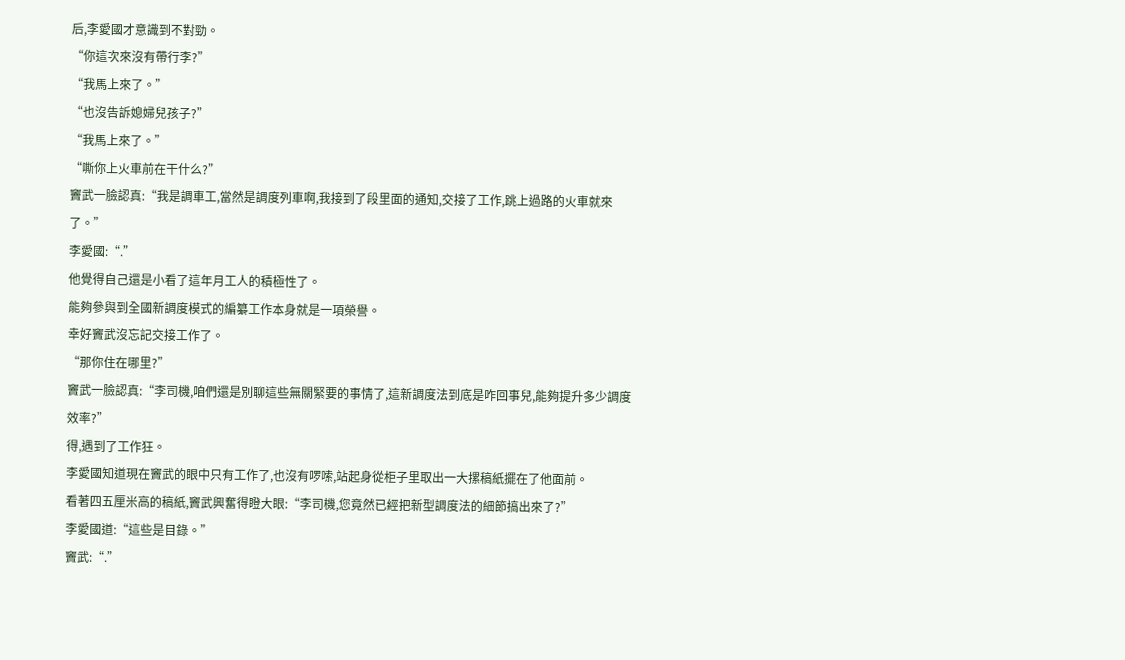后,李愛國才意識到不對勁。
“你這次來沒有帶行李?”
“我馬上來了。”
“也沒告訴媳婦兒孩子?”
“我馬上來了。”
“嘶你上火車前在干什么?”
竇武一臉認真:“我是調車工,當然是調度列車啊,我接到了段里面的通知,交接了工作,跳上過路的火車就來了。”
李愛國:“.”
他覺得自己還是小看了這年月工人的積極性了。
能夠參與到全國新調度模式的編纂工作本身就是一項榮譽。
幸好竇武沒忘記交接工作了。
“那你住在哪里?”
竇武一臉認真:“李司機,咱們還是別聊這些無關緊要的事情了,這新調度法到底是咋回事兒,能夠提升多少調度效率?”
得,遇到了工作狂。
李愛國知道現在竇武的眼中只有工作了,也沒有啰嗦,站起身從柜子里取出一大摞稿紙擺在了他面前。
看著四五厘米高的稿紙,竇武興奮得瞪大眼:“李司機,您竟然已經把新型調度法的細節搞出來了?”
李愛國道:“這些是目錄。”
竇武:“.”